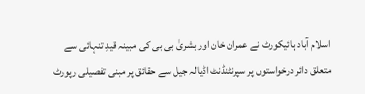اسلام آباد ہائیکورٹ نے عمران خان اور بشریٰ بی بی کی مبینہ قیدِ تنہائی سے متعلق دائر درخواستوں پر سپرنٹنڈنٹ اڈیالہ جیل سے حقائق پر مبنی تفصیلی رپورٹ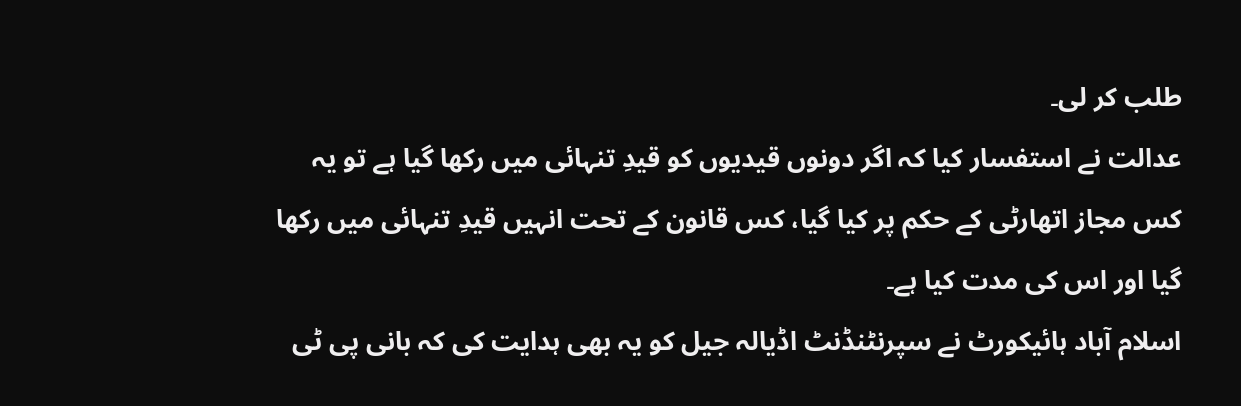طلب کر لی۔
عدالت نے استفسار کیا کہ اگر دونوں قیدیوں کو قیدِ تنہائی میں رکھا گیا ہے تو یہ کس مجاز اتھارٹی کے حکم پر کیا گیا، کس قانون کے تحت انہیں قیدِ تنہائی میں رکھا گیا اور اس کی مدت کیا ہے۔
اسلام آباد ہائیکورٹ نے سپرنٹنڈنٹ اڈیالہ جیل کو یہ بھی ہدایت کی کہ بانی پی ٹی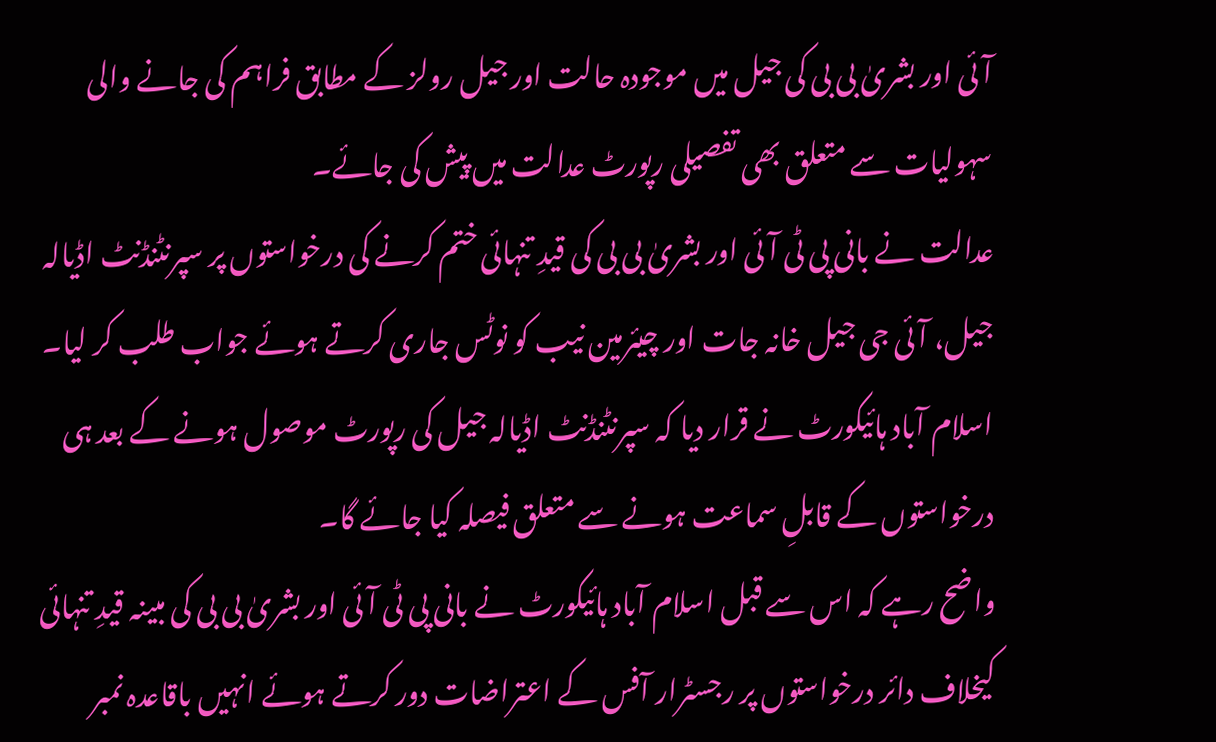آئی اور بشریٰ بی بی کی جیل میں موجودہ حالت اور جیل رولز کے مطابق فراہم کی جانے والی سہولیات سے متعلق بھی تفصیلی رپورٹ عدالت میں پیش کی جائے۔
عدالت نے بانی پی ٹی آئی اور بشریٰ بی بی کی قیدِ تنہائی ختم کرنے کی درخواستوں پر سپرنٹنڈنٹ اڈیالہ جیل، آئی جی جیل خانہ جات اور چیئرمین نیب کو نوٹس جاری کرتے ہوئے جواب طلب کر لیا۔
اسلام آباد ہائیکورٹ نے قرار دیا کہ سپرنٹنڈنٹ اڈیالہ جیل کی رپورٹ موصول ہونے کے بعد ہی درخواستوں کے قابلِ سماعت ہونے سے متعلق فیصلہ کیا جائے گا۔
واضح رہے کہ اس سے قبل اسلام آباد ہائیکورٹ نے بانی پی ٹی آئی اور بشریٰ بی بی کی مبینہ قیدِ تنہائی کیخلاف دائر درخواستوں پر رجسٹرار آفس کے اعتراضات دور کرتے ہوئے انہیں باقاعدہ نمبر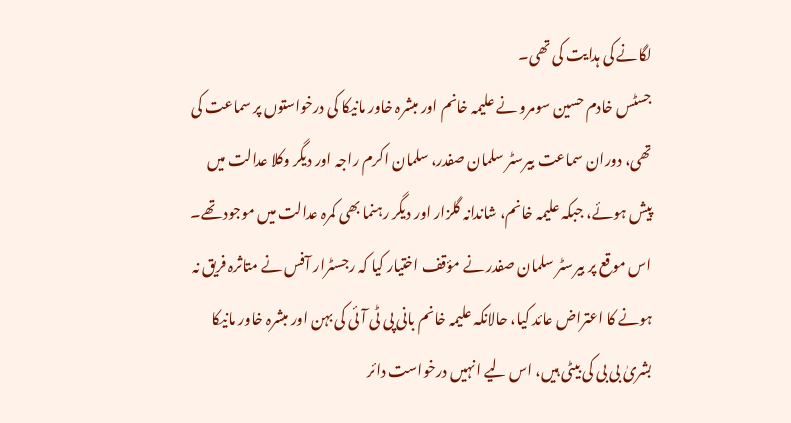لگانے کی ہدایت کی تھی۔
جسٹس خادم حسین سومرو نے علیمہ خانم اور مبشرہ خاور مانیکا کی درخواستوں پر سماعت کی تھی، دوران سماعت بیرسٹر سلمان صفدر، سلمان اکرم راجہ اور دیگر وکلا عدالت میں پیش ہوئے، جبکہ علیمہ خانم، شاندانہ گلزار اور دیگر رہنما بھی کمرہ عدالت میں موجود تھے۔
اس موقع پر بیرسٹر سلمان صفدر نے مؤقف اختیار کیا کہ رجسٹرار آفس نے متاثرہ فریق نہ ہونے کا اعتراض عائد کیا، حالانکہ علیمہ خانم بانی پی ٹی آئی کی بہن اور مبشرہ خاور مانیکا بشریٰ بی بی کی بیٹی ہیں، اس لیے انہیں درخواست دائر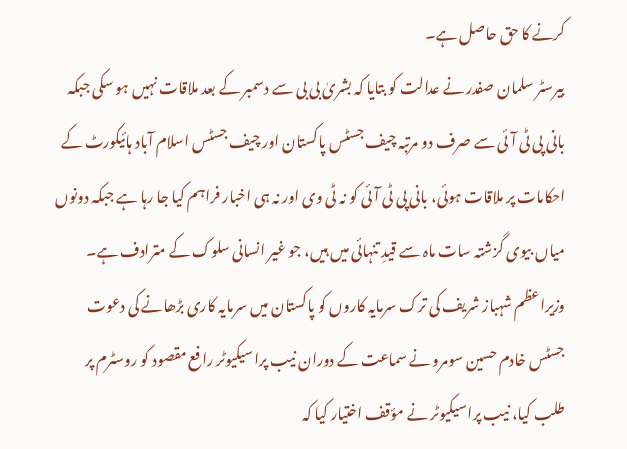کرنے کا حق حاصل ہے۔
بیرسٹر سلمان صفدر نے عدالت کو بتایا کہ بشریٰ بی بی سے دسمبر کے بعد ملاقات نہیں ہو سکی جبکہ بانی پی ٹی آئی سے صرف دو مرتبہ چیف جسٹس پاکستان اور چیف جسٹس اسلام آباد ہائیکورٹ کے احکامات پر ملاقات ہوئی، بانی پی ٹی آئی کو نہ ٹی وی اور نہ ہی اخبار فراہم کیا جا رہا ہے جبکہ دونوں میاں بیوی گزشتہ سات ماہ سے قیدِ تنہائی میں ہیں، جو غیر انسانی سلوک کے مترادف ہے۔
وزیراعظم شہباز شریف کی ترک سرمایہ کاروں کو پاکستان میں سرمایہ کاری بڑھانے کی دعوت
جسٹس خادم حسین سومرو نے سماعت کے دوران نیب پراسیکیوٹر رافع مقصود کو روسٹرم پر طلب کیا، نیب پراسیکیوٹر نے مؤقف اختیار کیا کہ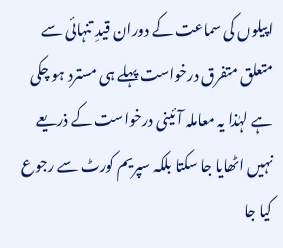اپیلوں کی سماعت کے دوران قیدِ تنہائی سے متعلق متفرق درخواست پہلے ہی مسترد ہو چکی ہے لہٰذا یہ معاملہ آئینی درخواست کے ذریعے نہیں اٹھایا جا سکتا بلکہ سپریم کورٹ سے رجوع کیا جا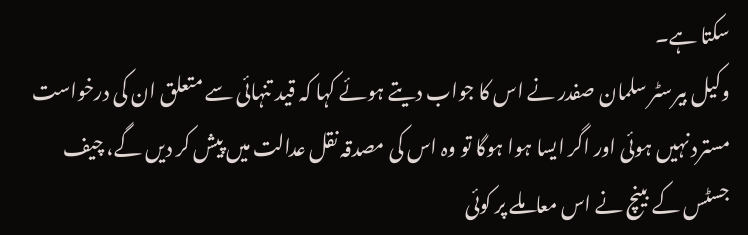سکتا ہے۔
وکیل بیرسٹر سلمان صفدر نے اس کا جواب دیتے ہوئے کہا کہ قید تنہائی سے متعلق ان کی درخواست مسترد نہیں ہوئی اور اگر ایسا ہوا ہوگا تو وہ اس کی مصدقہ نقل عدالت میں پیش کر دیں گے، چیف جسٹس کے بینچ نے اس معاملے پر کوئی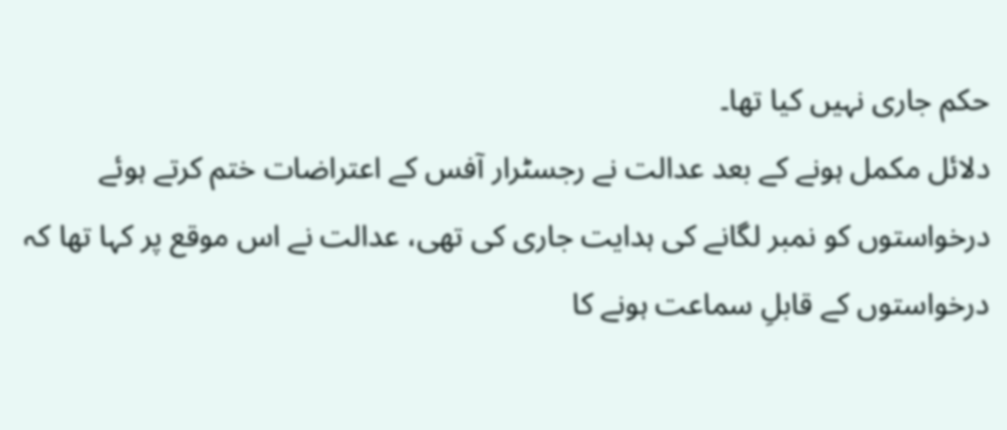حکم جاری نہیں کیا تھا۔
دلائل مکمل ہونے کے بعد عدالت نے رجسٹرار آفس کے اعتراضات ختم کرتے ہوئے درخواستوں کو نمبر لگانے کی ہدایت جاری کی تھی، عدالت نے اس موقع پر کہا تھا کہ درخواستوں کے قابلِ سماعت ہونے کا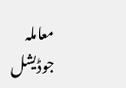معاملہ جوڈیشل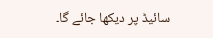سائیڈ پر دیکھا جائے گا۔